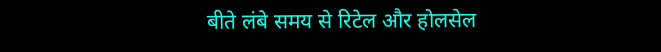बीते लंबे समय से रिटेल और होलसेल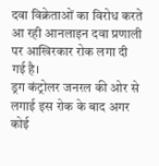दवा विक्रेताओं का विरोध करते आ रही आनलाइन दवा प्रणाली पर आखिरकार रोक लगा दी गई है।
ड्रग कंट्रोलर जनरल की ओर से लगाई इस रोक के बाद अगर कोई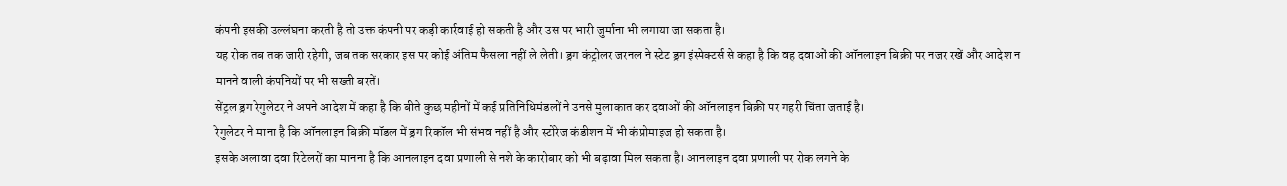कंपनी इसकी उल्लंघना करती है तो उक्त कंपनी पर कड़ी कार्रवाई हो सकती है और उस पर भारी जुर्माना भी लगाया जा सकता है।
यह रोक तब तक जारी रहेगी, जब तक सरकार इस पर कोई अंतिम फैसला नहीं ले लेती। ड्रग कंट्रोलर जरनल ने स्टेट ड्रग इंस्पेक्टर्स से कहा है कि वह दवाओं की ऑनलाइन बिक्री पर नजर रखें और आदेश न मानने वाली कंपनियों पर भी सख्ती बरतें।
सेंट्रल ड्रग रेगुलेटर ने अपने आदेश में कहा है कि बीते कुछ महीनों में कई प्रतिनिधिमंडलों ने उनसे मुलाकात कर दवाओं की ऑनलाइन बिक्री पर गहरी चिंता जताई है।
रेगुलेटर ने माना है कि ऑनलाइन बिक्री मॉडल में ड्रग रिकॉल भी संभव नहीं है और स्टोरेज कंडीशन में भी कंप्रोमाइज हो सकता है।
इसके अलावा दवा रिटेलरों का मानना है कि आनलाइन दवा प्रणाली से नशे के कारोबार को भी बढ़ावा मिल सकता है। आनलाइन दवा प्रणाली पर रोक लगने के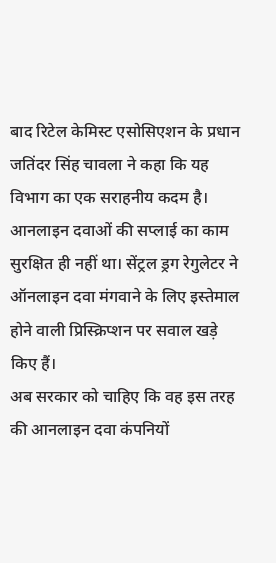बाद रिटेल केमिस्ट एसोसिएशन के प्रधान जतिंदर सिंह चावला ने कहा कि यह विभाग का एक सराहनीय कदम है।
आनलाइन दवाओं की सप्लाई का काम सुरक्षित ही नहीं था। सेंट्रल ड्रग रेगुलेटर ने ऑनलाइन दवा मंगवाने के लिए इस्तेमाल होने वाली प्रिस्क्रिप्शन पर सवाल खड़े किए हैं।
अब सरकार को चाहिए कि वह इस तरह की आनलाइन दवा कंपनियों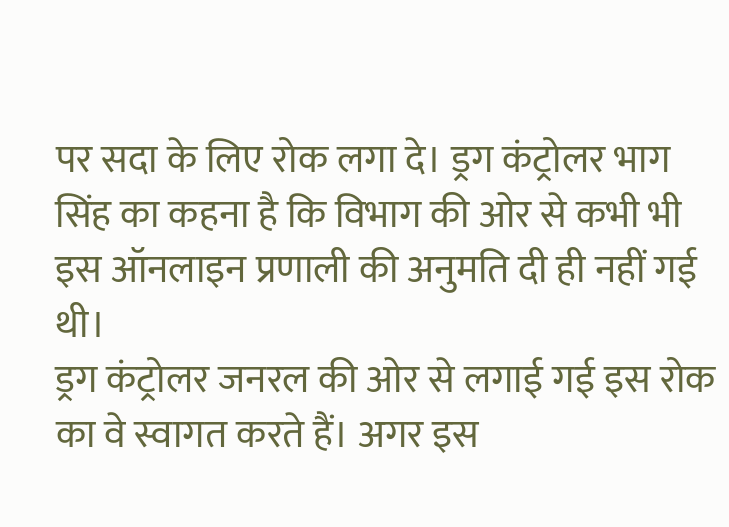पर सदा के लिए रोक लगा दे। ड्रग कंट्रोलर भाग सिंह का कहना है कि विभाग की ओर से कभी भी इस ऑनलाइन प्रणाली की अनुमति दी ही नहीं गई थी।
ड्रग कंट्रोलर जनरल की ओर से लगाई गई इस रोक का वे स्वागत करते हैं। अगर इस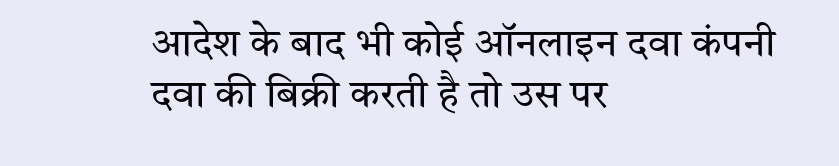आदेश के बाद भी कोई ऑनलाइन दवा कंपनी दवा की बिक्री करती है तो उस पर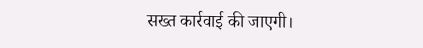सख्त कार्रवाई की जाएगी।